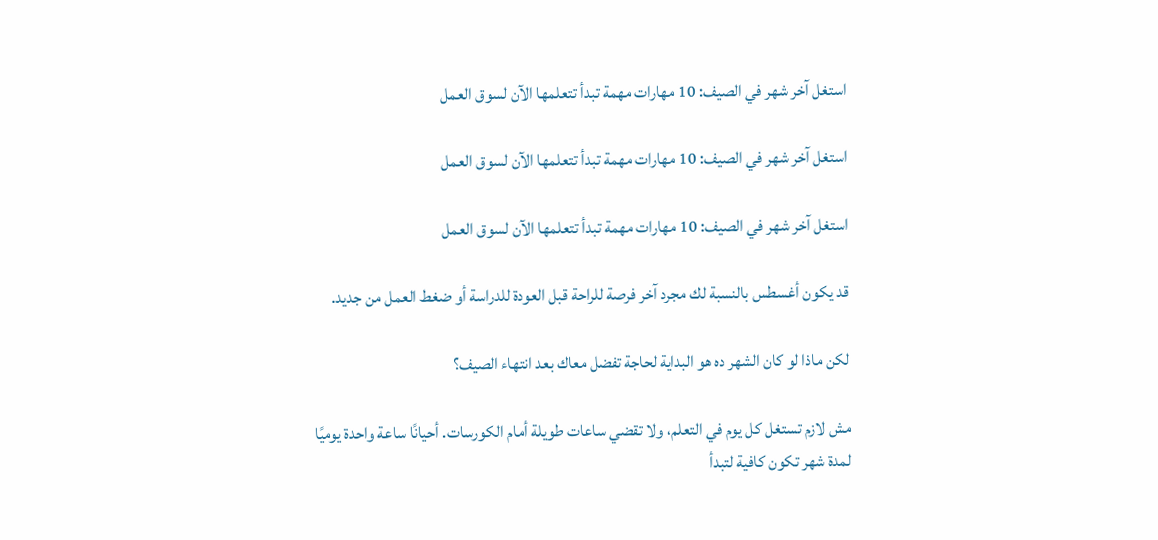استغل آخر شهر في الصيف: 10 مهارات مهمة تبدأ تتعلمها الآن لسوق العمل

استغل آخر شهر في الصيف: 10 مهارات مهمة تبدأ تتعلمها الآن لسوق العمل

استغل آخر شهر في الصيف: 10 مهارات مهمة تبدأ تتعلمها الآن لسوق العمل

قد يكون أغسطس بالنسبة لك مجرد آخر فرصة للراحة قبل العودة للدراسة أو ضغط العمل من جديد.

لكن ماذا لو كان الشهر ده هو البداية لحاجة تفضل معاك بعد انتهاء الصيف؟

مش لازم تستغل كل يوم في التعلم، ولا تقضي ساعات طويلة أمام الكورسات. أحيانًا ساعة واحدة يوميًا لمدة شهر تكون كافية لتبدأ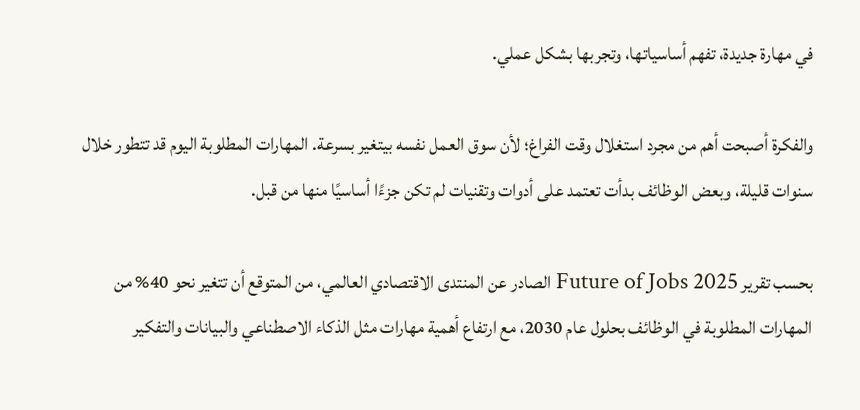في مهارة جديدة، تفهم أساسياتها، وتجربها بشكل عملي.

والفكرة أصبحت أهم من مجرد استغلال وقت الفراغ؛ لأن سوق العمل نفسه بيتغير بسرعة. المهارات المطلوبة اليوم قد تتطور خلال سنوات قليلة، وبعض الوظائف بدأت تعتمد على أدوات وتقنيات لم تكن جزءًا أساسيًا منها من قبل.

بحسب تقرير Future of Jobs 2025 الصادر عن المنتدى الاقتصادي العالمي، من المتوقع أن تتغير نحو 40% من المهارات المطلوبة في الوظائف بحلول عام 2030، مع ارتفاع أهمية مهارات مثل الذكاء الاصطناعي والبيانات والتفكير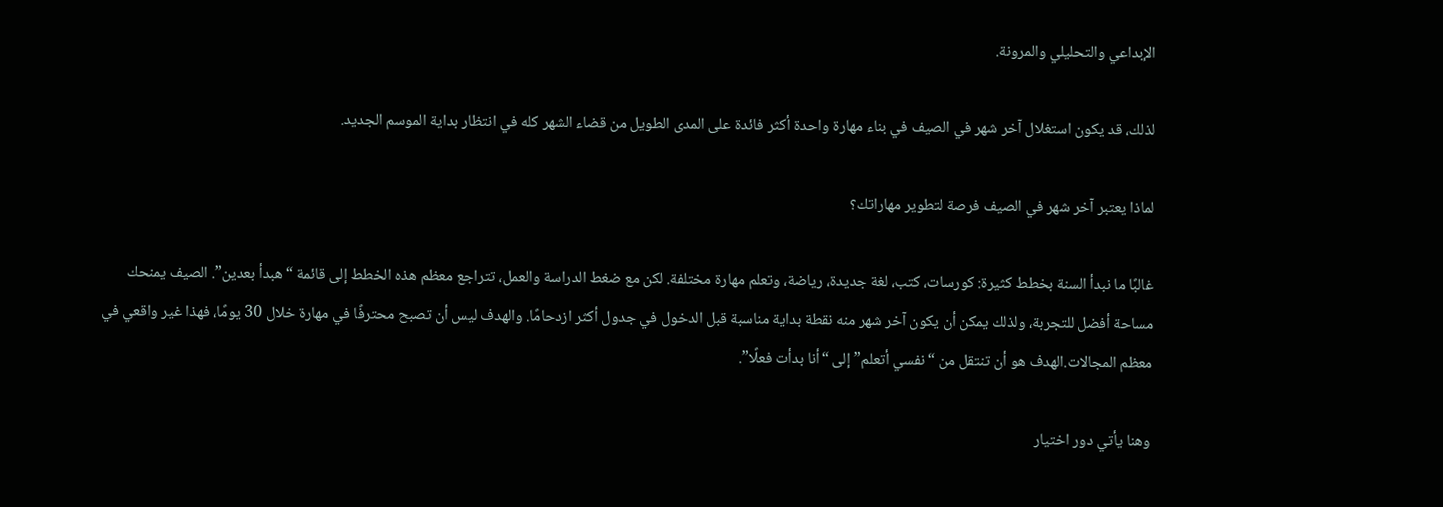الإبداعي والتحليلي والمرونة.

لذلك، قد يكون استغلال آخر شهر في الصيف في بناء مهارة واحدة أكثر فائدة على المدى الطويل من قضاء الشهر كله في انتظار بداية الموسم الجديد.

لماذا يعتبر آخر شهر في الصيف فرصة لتطوير مهاراتك؟

غالبًا ما نبدأ السنة بخطط كثيرة: كورسات، كتب، لغة جديدة، رياضة، وتعلم مهارة مختلفة. لكن مع ضغط الدراسة والعمل، تتراجع معظم هذه الخطط إلى قائمة “هبدأ بعدين”. الصيف يمنحك مساحة أفضل للتجربة، ولذلك يمكن أن يكون آخر شهر منه نقطة بداية مناسبة قبل الدخول في جدول أكثر ازدحامًا. والهدف ليس أن تصبح محترفًا في مهارة خلال 30 يومًا، فهذا غير واقعي في معظم المجالات.الهدف هو أن تنتقل من “نفسي أتعلم” إلى “أنا بدأت فعلًا”.

وهنا يأتي دور اختيار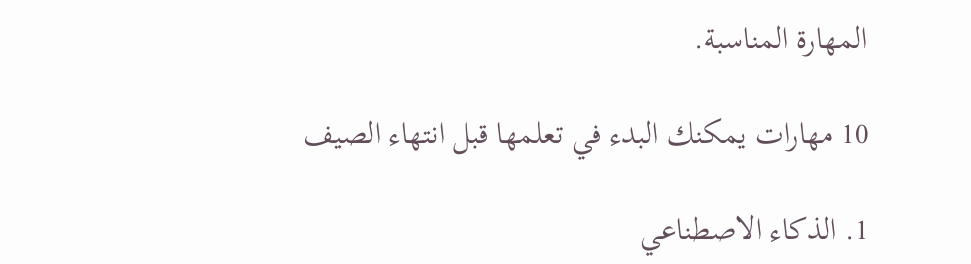المهارة المناسبة.

10 مهارات يمكنك البدء في تعلمها قبل انتهاء الصيف

1. الذكاء الاصطناعي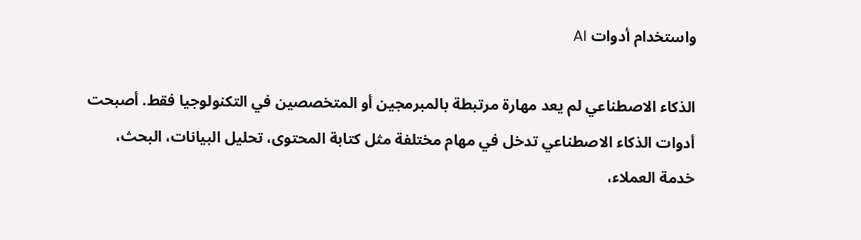واستخدام أدوات AI

الذكاء الاصطناعي لم يعد مهارة مرتبطة بالمبرمجين أو المتخصصين في التكنولوجيا فقط. أصبحت أدوات الذكاء الاصطناعي تدخل في مهام مختلفة مثل كتابة المحتوى، تحليل البيانات، البحث، خدمة العملاء،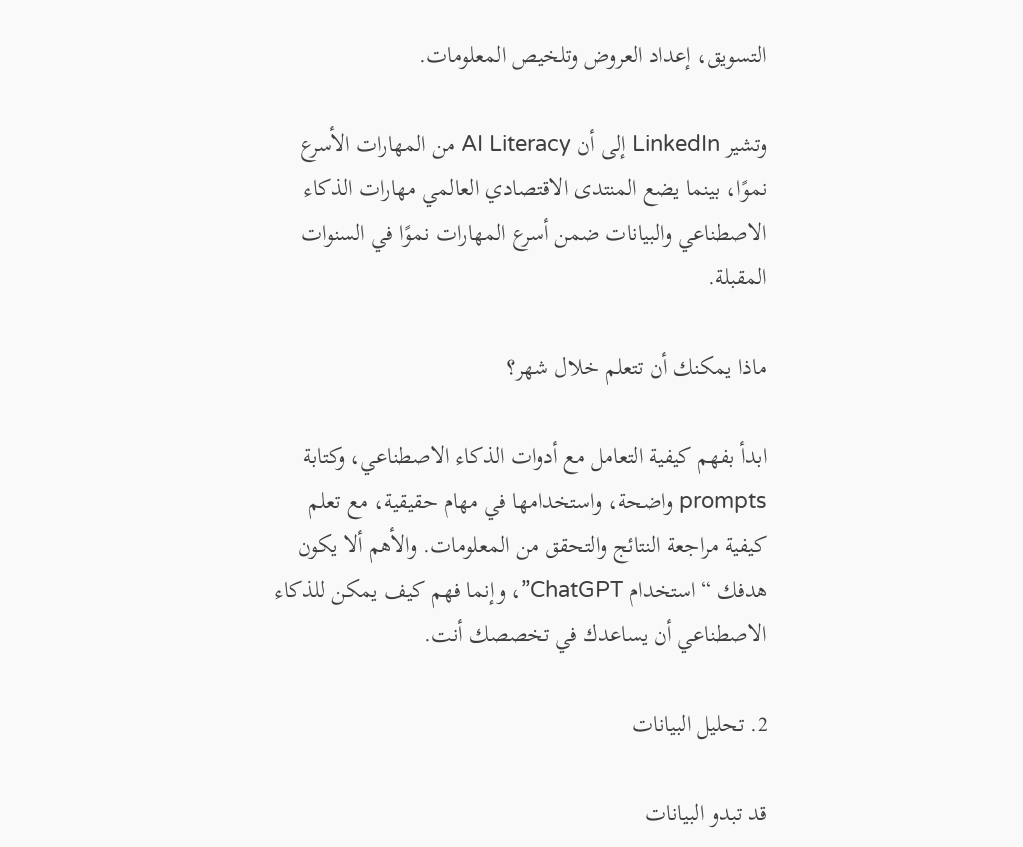التسويق، إعداد العروض وتلخيص المعلومات.

وتشير LinkedIn إلى أن AI Literacy من المهارات الأسرع نموًا، بينما يضع المنتدى الاقتصادي العالمي مهارات الذكاء الاصطناعي والبيانات ضمن أسرع المهارات نموًا في السنوات المقبلة.

ماذا يمكنك أن تتعلم خلال شهر؟

ابدأ بفهم كيفية التعامل مع أدوات الذكاء الاصطناعي، وكتابة prompts واضحة، واستخدامها في مهام حقيقية، مع تعلم كيفية مراجعة النتائج والتحقق من المعلومات. والأهم ألا يكون هدفك “استخدام ChatGPT”، وإنما فهم كيف يمكن للذكاء الاصطناعي أن يساعدك في تخصصك أنت.

2. تحليل البيانات

قد تبدو البيانات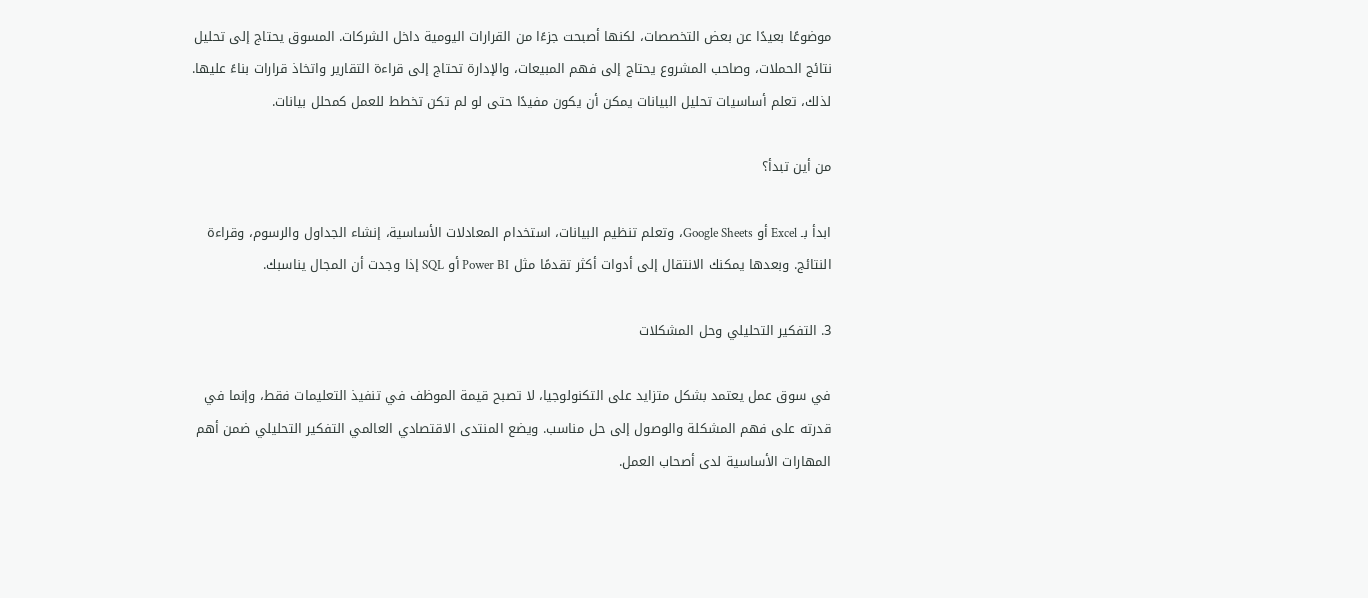موضوعًا بعيدًا عن بعض التخصصات، لكنها أصبحت جزءًا من القرارات اليومية داخل الشركات. المسوق يحتاج إلى تحليل نتائج الحملات، وصاحب المشروع يحتاج إلى فهم المبيعات، والإدارة تحتاج إلى قراءة التقارير واتخاذ قرارات بناءً عليها. لذلك، تعلم أساسيات تحليل البيانات يمكن أن يكون مفيدًا حتى لو لم تكن تخطط للعمل كمحلل بيانات.

من أين تبدأ؟

ابدأ بـ Excel أو Google Sheets، وتعلم تنظيم البيانات، استخدام المعادلات الأساسية، إنشاء الجداول والرسوم، وقراءة النتائج. وبعدها يمكنك الانتقال إلى أدوات أكثر تقدمًا مثل Power BI أو SQL إذا وجدت أن المجال يناسبك.

3. التفكير التحليلي وحل المشكلات

في سوق عمل يعتمد بشكل متزايد على التكنولوجيا، لا تصبح قيمة الموظف في تنفيذ التعليمات فقط، وإنما في قدرته على فهم المشكلة والوصول إلى حل مناسب. ويضع المنتدى الاقتصادي العالمي التفكير التحليلي ضمن أهم المهارات الأساسية لدى أصحاب العمل.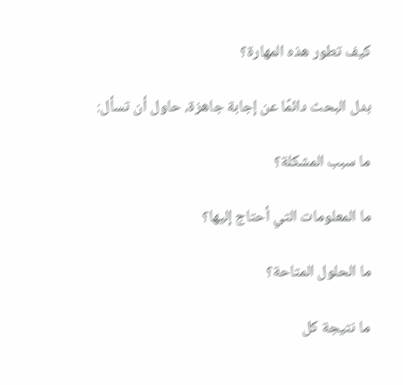كيف تطور هذه المهارة؟

بدل البحث دائمًا عن إجابة جاهزة، حاول أن تسأل:

ما سبب المشكلة؟

ما المعلومات التي أحتاج إليها؟

ما الحلول المتاحة؟

ما نتيجة كل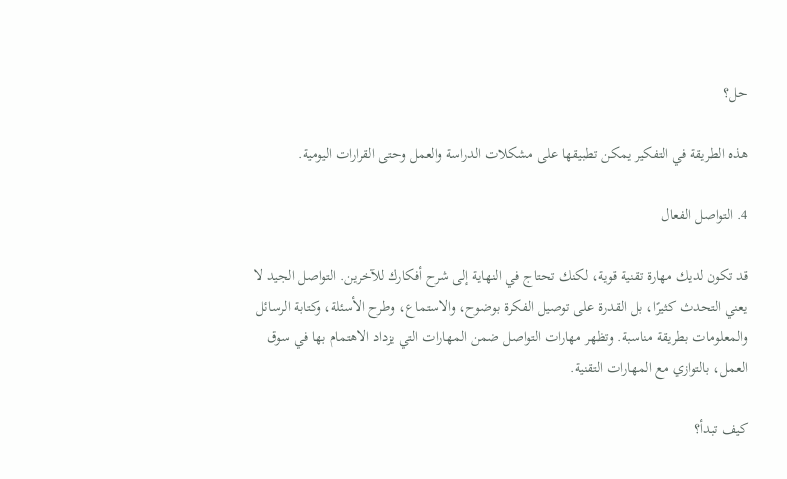حل؟

هذه الطريقة في التفكير يمكن تطبيقها على مشكلات الدراسة والعمل وحتى القرارات اليومية.

4. التواصل الفعال

قد تكون لديك مهارة تقنية قوية، لكنك تحتاج في النهاية إلى شرح أفكارك للآخرين. التواصل الجيد لا يعني التحدث كثيرًا، بل القدرة على توصيل الفكرة بوضوح، والاستماع، وطرح الأسئلة، وكتابة الرسائل والمعلومات بطريقة مناسبة. وتظهر مهارات التواصل ضمن المهارات التي يزداد الاهتمام بها في سوق العمل، بالتوازي مع المهارات التقنية.

كيف تبدأ؟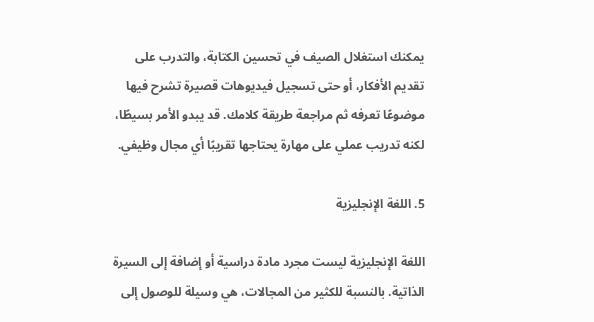يمكنك استغلال الصيف في تحسين الكتابة، والتدرب على تقديم الأفكار، أو حتى تسجيل فيديوهات قصيرة تشرح فيها موضوعًا تعرفه ثم مراجعة طريقة كلامك. قد يبدو الأمر بسيطًا، لكنه تدريب عملي على مهارة يحتاجها تقريبًا أي مجال وظيفي.

5. اللغة الإنجليزية

اللغة الإنجليزية ليست مجرد مادة دراسية أو إضافة إلى السيرة الذاتية. بالنسبة للكثير من المجالات، هي وسيلة للوصول إلى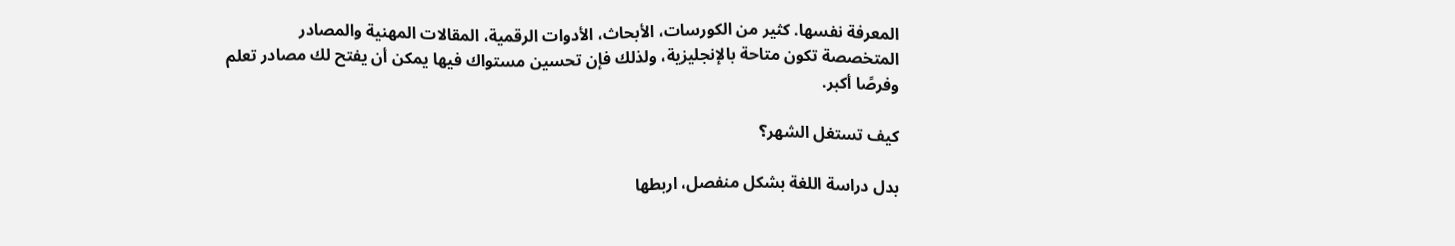المعرفة نفسها. كثير من الكورسات، الأبحاث، الأدوات الرقمية، المقالات المهنية والمصادر المتخصصة تكون متاحة بالإنجليزية، ولذلك فإن تحسين مستواك فيها يمكن أن يفتح لك مصادر تعلم وفرصًا أكبر.

كيف تستغل الشهر؟

بدل دراسة اللغة بشكل منفصل، اربطها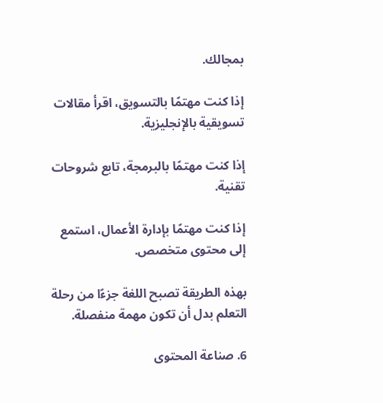بمجالك.

إذا كنت مهتمًا بالتسويق، اقرأ مقالات تسويقية بالإنجليزية.

إذا كنت مهتمًا بالبرمجة، تابع شروحات تقنية.

إذا كنت مهتمًا بإدارة الأعمال، استمع إلى محتوى متخصص.

بهذه الطريقة تصبح اللغة جزءًا من رحلة التعلم بدل أن تكون مهمة منفصلة.

6. صناعة المحتوى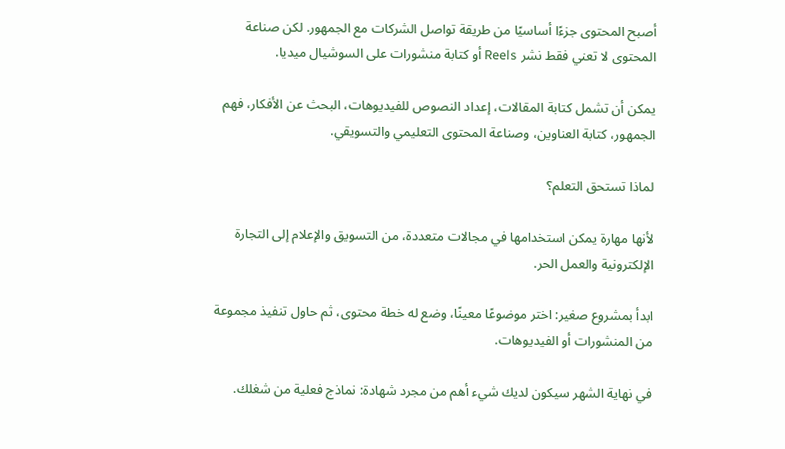أصبح المحتوى جزءًا أساسيًا من طريقة تواصل الشركات مع الجمهور. لكن صناعة المحتوى لا تعني فقط نشر Reels أو كتابة منشورات على السوشيال ميديا.

يمكن أن تشمل كتابة المقالات، إعداد النصوص للفيديوهات، البحث عن الأفكار، فهم الجمهور، كتابة العناوين، وصناعة المحتوى التعليمي والتسويقي.

لماذا تستحق التعلم؟

لأنها مهارة يمكن استخدامها في مجالات متعددة، من التسويق والإعلام إلى التجارة الإلكترونية والعمل الحر.

ابدأ بمشروع صغير: اختر موضوعًا معينًا، وضع له خطة محتوى، ثم حاول تنفيذ مجموعة من المنشورات أو الفيديوهات.

في نهاية الشهر سيكون لديك شيء أهم من مجرد شهادة: نماذج فعلية من شغلك.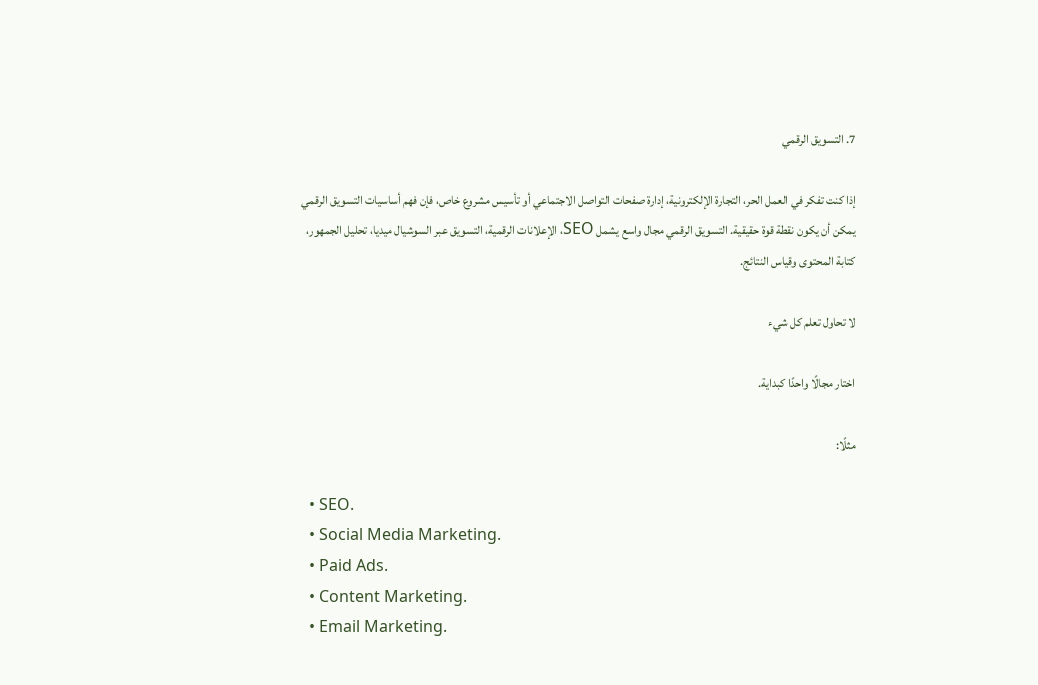7. التسويق الرقمي

إذا كنت تفكر في العمل الحر، التجارة الإلكترونية، إدارة صفحات التواصل الاجتماعي أو تأسيس مشروع خاص، فإن فهم أساسيات التسويق الرقمي يمكن أن يكون نقطة قوة حقيقية. التسويق الرقمي مجال واسع يشمل SEO، الإعلانات الرقمية، التسويق عبر السوشيال ميديا، تحليل الجمهور، كتابة المحتوى وقياس النتائج.

لا تحاول تعلم كل شيء

اختار مجالًا واحدًا كبداية.

مثلًا:

  • SEO.
  • Social Media Marketing.
  • Paid Ads.
  • Content Marketing.
  • Email Marketing.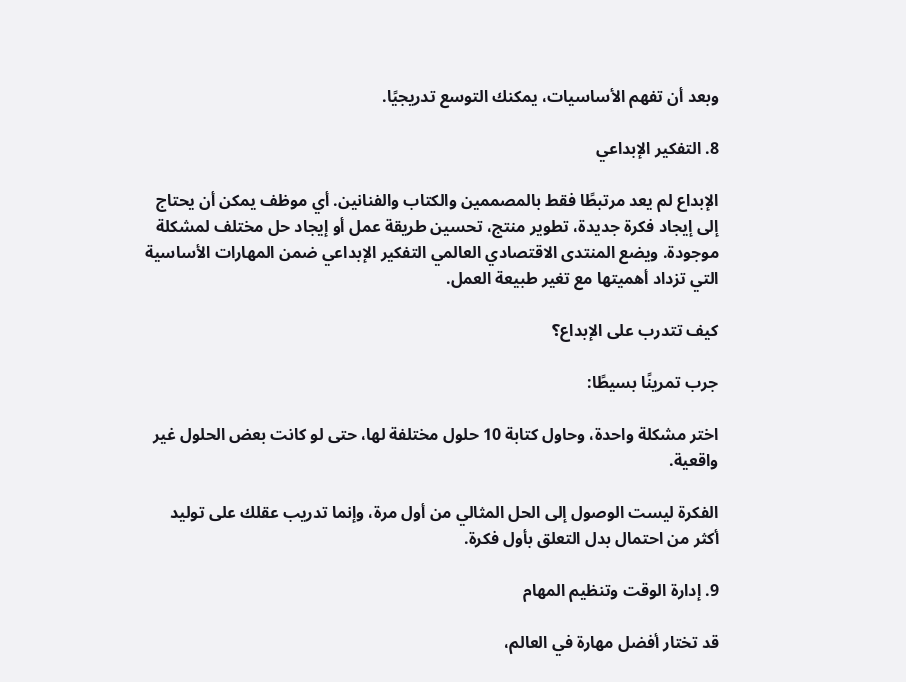وبعد أن تفهم الأساسيات، يمكنك التوسع تدريجيًا.

8. التفكير الإبداعي

الإبداع لم يعد مرتبطًا فقط بالمصممين والكتاب والفنانين. أي موظف يمكن أن يحتاج إلى إيجاد فكرة جديدة، تطوير منتج، تحسين طريقة عمل أو إيجاد حل مختلف لمشكلة موجودة. ويضع المنتدى الاقتصادي العالمي التفكير الإبداعي ضمن المهارات الأساسية التي تزداد أهميتها مع تغير طبيعة العمل.

كيف تتدرب على الإبداع؟

جرب تمرينًا بسيطًا:

اختر مشكلة واحدة، وحاول كتابة 10 حلول مختلفة لها، حتى لو كانت بعض الحلول غير واقعية.

الفكرة ليست الوصول إلى الحل المثالي من أول مرة، وإنما تدريب عقلك على توليد أكثر من احتمال بدل التعلق بأول فكرة.

9. إدارة الوقت وتنظيم المهام

قد تختار أفضل مهارة في العالم،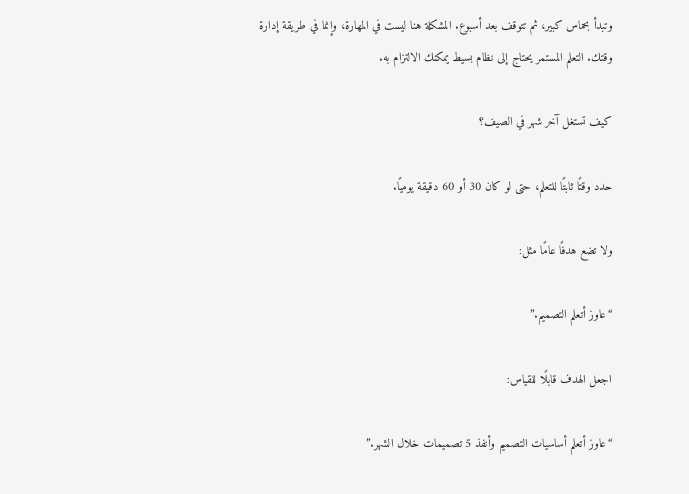وتبدأ بحماس كبير، ثم تتوقف بعد أسبوع. المشكلة هنا ليست في المهارة، وإنما في طريقة إدارة وقتك. التعلم المستمر يحتاج إلى نظام بسيط يمكنك الالتزام به.

كيف تستغل آخر شهر في الصيف؟

حدد وقتًا ثابتًا للتعلم، حتى لو كان 30 أو 60 دقيقة يوميًا.

ولا تضع هدفًا عامًا مثل:

“عاوز أتعلم التصميم.”

اجعل الهدف قابلًا للقياس:

“عاوز أتعلم أساسيات التصميم وأنفذ 5 تصميمات خلال الشهر.”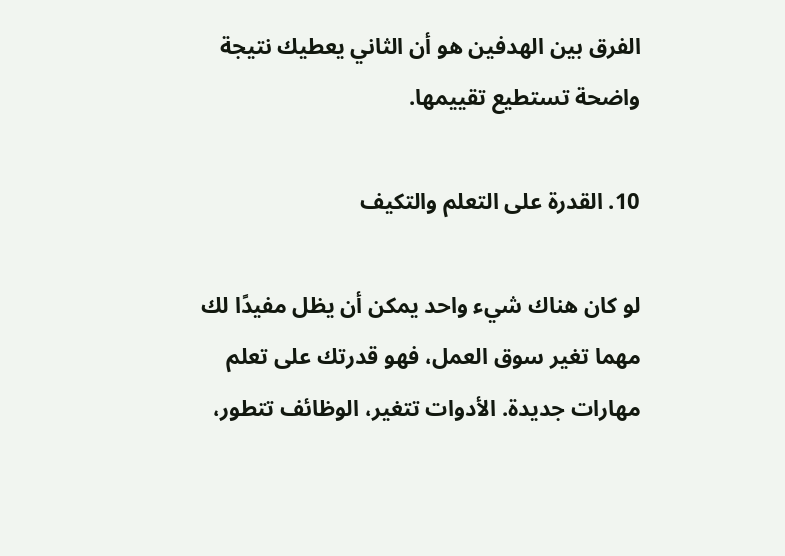الفرق بين الهدفين هو أن الثاني يعطيك نتيجة واضحة تستطيع تقييمها.

10. القدرة على التعلم والتكيف

لو كان هناك شيء واحد يمكن أن يظل مفيدًا لك مهما تغير سوق العمل، فهو قدرتك على تعلم مهارات جديدة. الأدوات تتغير، الوظائف تتطور،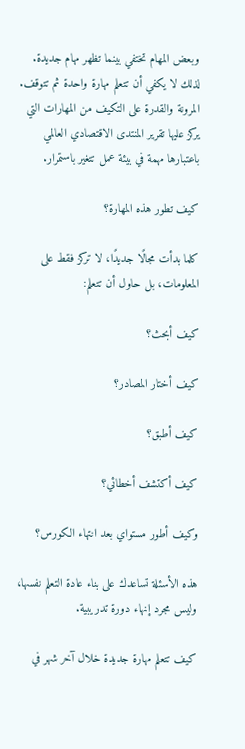وبعض المهام تختفي بينما تظهر مهام جديدة. لذلك لا يكفي أن تتعلم مهارة واحدة ثم تتوقف. المرونة والقدرة على التكيف من المهارات التي يركز عليها تقرير المنتدى الاقتصادي العالمي باعتبارها مهمة في بيئة عمل تتغير باستمرار.

كيف تطور هذه المهارة؟

كلما بدأت مجالًا جديدًا، لا تركز فقط على المعلومات، بل حاول أن تتعلم:

كيف أبحث؟

كيف أختار المصادر؟

كيف أطبق؟

كيف أكتشف أخطائي؟

وكيف أطور مستواي بعد انتهاء الكورس؟

هذه الأسئلة تساعدك على بناء عادة التعلم نفسها، وليس مجرد إنهاء دورة تدريبية.

كيف تتعلم مهارة جديدة خلال آخر شهر في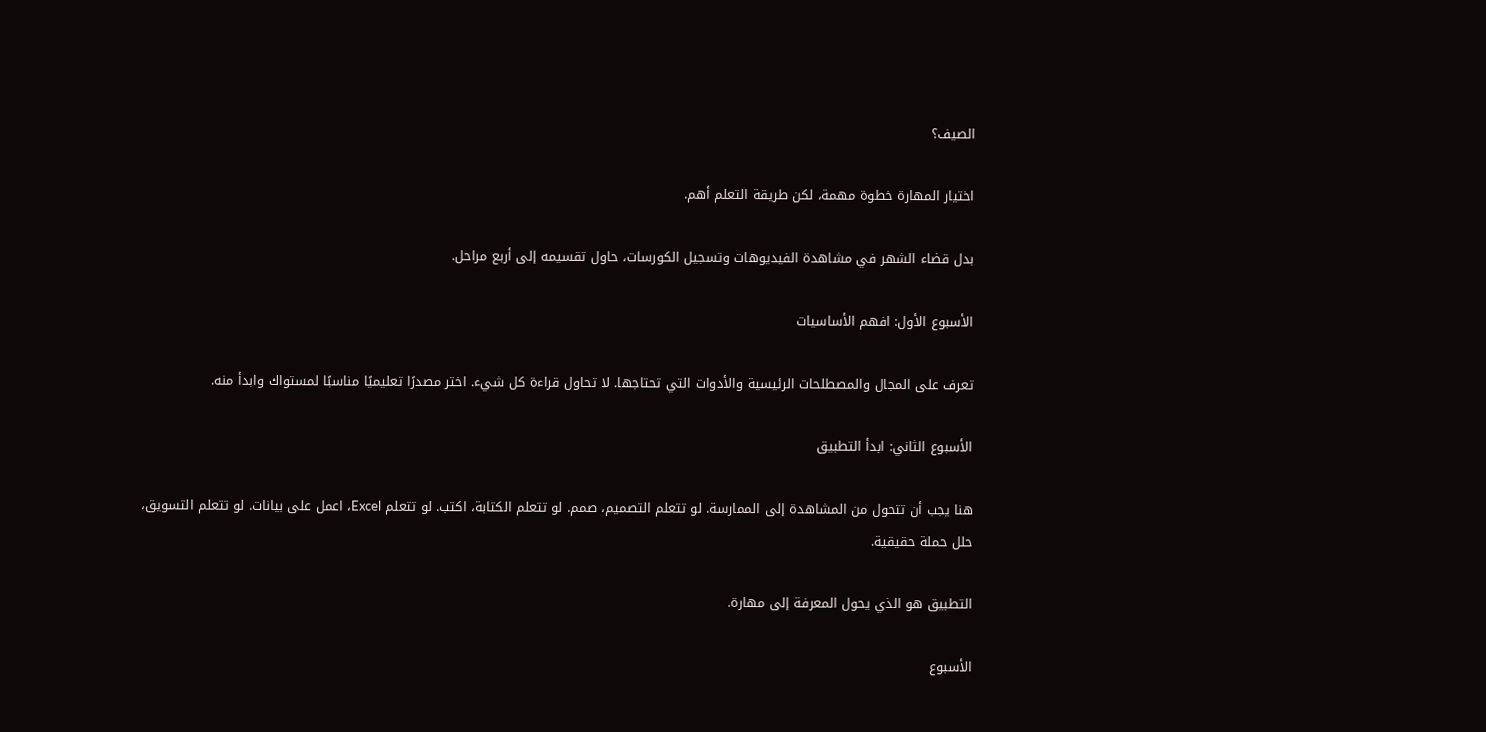الصيف؟

اختيار المهارة خطوة مهمة، لكن طريقة التعلم أهم.

بدل قضاء الشهر في مشاهدة الفيديوهات وتسجيل الكورسات، حاول تقسيمه إلى أربع مراحل.

الأسبوع الأول: افهم الأساسيات

تعرف على المجال والمصطلحات الرئيسية والأدوات التي تحتاجها. لا تحاول قراءة كل شيء. اختر مصدرًا تعليميًا مناسبًا لمستواك وابدأ منه.

الأسبوع الثاني: ابدأ التطبيق

هنا يجب أن تتحول من المشاهدة إلى الممارسة. لو تتعلم التصميم، صمم. لو تتعلم الكتابة، اكتب. لو تتعلم Excel، اعمل على بيانات. لو تتعلم التسويق، حلل حملة حقيقية.

التطبيق هو الذي يحول المعرفة إلى مهارة.

الأسبوع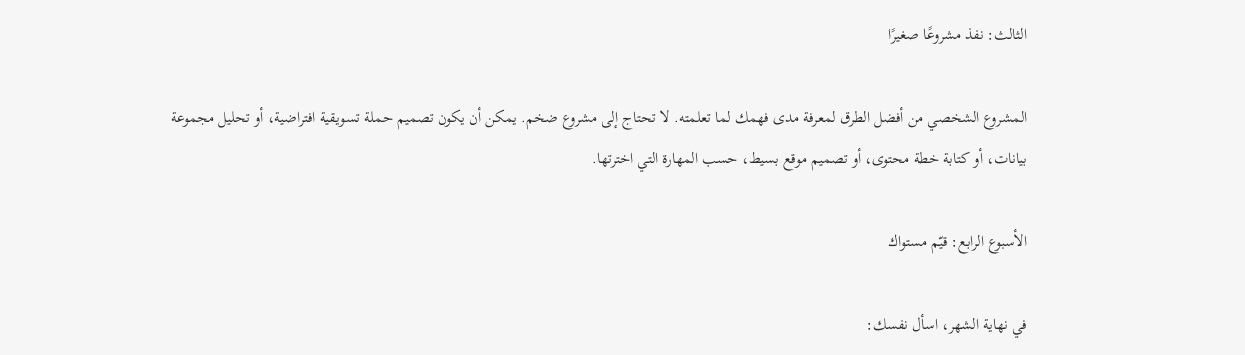الثالث: نفذ مشروعًا صغيرًا

المشروع الشخصي من أفضل الطرق لمعرفة مدى فهمك لما تعلمته. لا تحتاج إلى مشروع ضخم. يمكن أن يكون تصميم حملة تسويقية افتراضية، أو تحليل مجموعة بيانات، أو كتابة خطة محتوى، أو تصميم موقع بسيط، حسب المهارة التي اخترتها.

الأسبوع الرابع: قيّم مستواك

في نهاية الشهر، اسأل نفسك: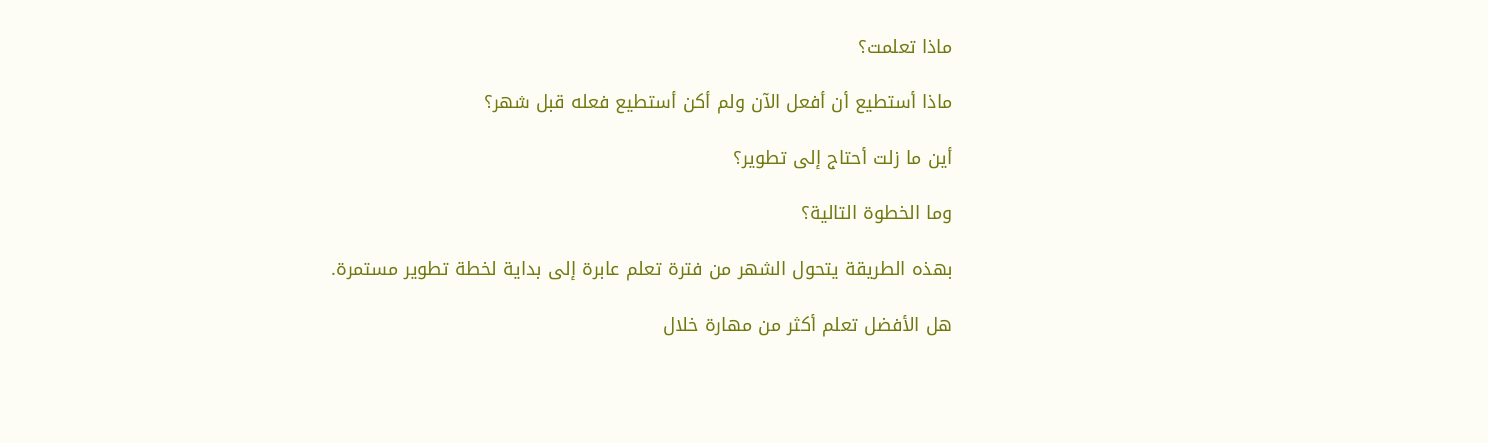ماذا تعلمت؟

ماذا أستطيع أن أفعل الآن ولم أكن أستطيع فعله قبل شهر؟

أين ما زلت أحتاج إلى تطوير؟

وما الخطوة التالية؟

بهذه الطريقة يتحول الشهر من فترة تعلم عابرة إلى بداية لخطة تطوير مستمرة.

هل الأفضل تعلم أكثر من مهارة خلال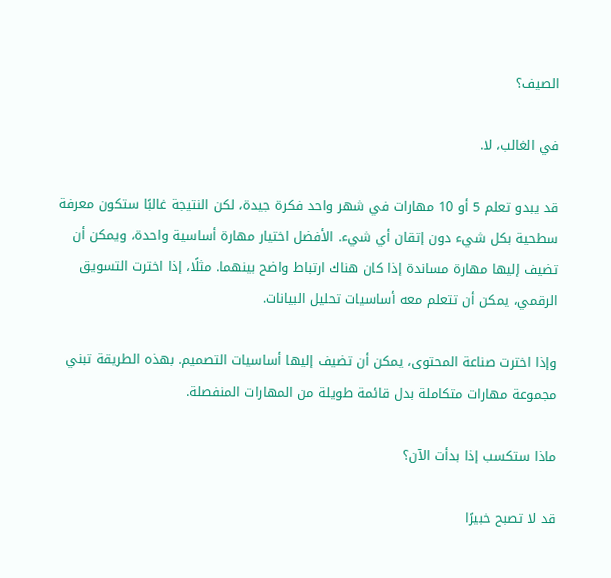الصيف؟

في الغالب، لا.

قد يبدو تعلم 5 أو 10 مهارات في شهر واحد فكرة جيدة، لكن النتيجة غالبًا ستكون معرفة سطحية بكل شيء دون إتقان أي شيء. الأفضل اختيار مهارة أساسية واحدة، ويمكن أن تضيف إليها مهارة مساندة إذا كان هناك ارتباط واضح بينهما. مثلًا، إذا اخترت التسويق الرقمي، يمكن أن تتعلم معه أساسيات تحليل البيانات.

وإذا اخترت صناعة المحتوى، يمكن أن تضيف إليها أساسيات التصميم. بهذه الطريقة تبني مجموعة مهارات متكاملة بدل قائمة طويلة من المهارات المنفصلة.

ماذا ستكسب إذا بدأت الآن؟

قد لا تصبح خبيرًا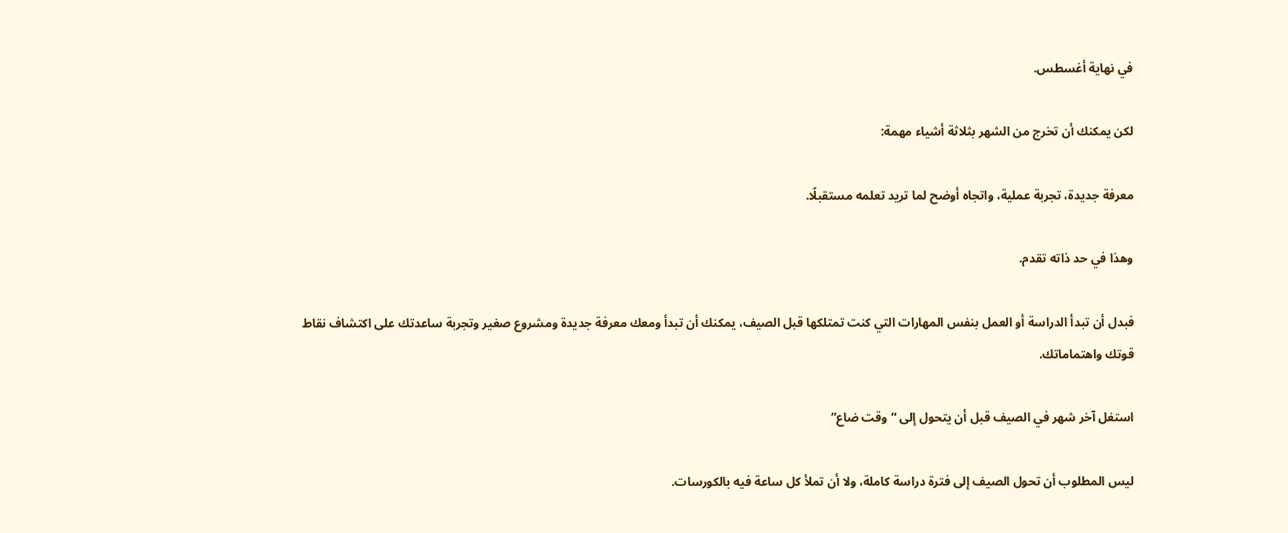في نهاية أغسطس.

لكن يمكنك أن تخرج من الشهر بثلاثة أشياء مهمة:

معرفة جديدة، تجربة عملية، واتجاه أوضح لما تريد تعلمه مستقبلًا.

وهذا في حد ذاته تقدم.

فبدل أن تبدأ الدراسة أو العمل بنفس المهارات التي كنت تمتلكها قبل الصيف، يمكنك أن تبدأ ومعك معرفة جديدة ومشروع صغير وتجربة ساعدتك على اكتشاف نقاط قوتك واهتماماتك.

استغل آخر شهر في الصيف قبل أن يتحول إلى “وقت ضاع”

ليس المطلوب أن تحول الصيف إلى فترة دراسة كاملة، ولا أن تملأ كل ساعة فيه بالكورسات.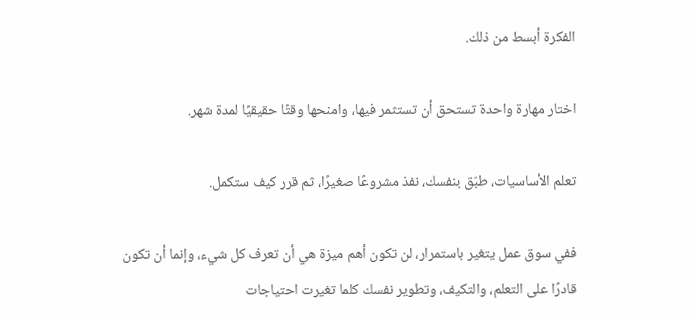الفكرة أبسط من ذلك.

اختار مهارة واحدة تستحق أن تستثمر فيها، وامنحها وقتًا حقيقيًا لمدة شهر.

تعلم الأساسيات، طبّق بنفسك، نفذ مشروعًا صغيرًا، ثم قرر كيف ستكمل.

ففي سوق عمل يتغير باستمرار، لن تكون أهم ميزة هي أن تعرف كل شيء، وإنما أن تكون قادرًا على التعلم، والتكيف، وتطوير نفسك كلما تغيرت احتياجات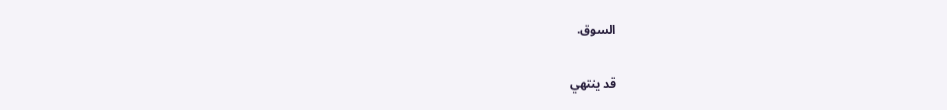السوق.

قد ينتهي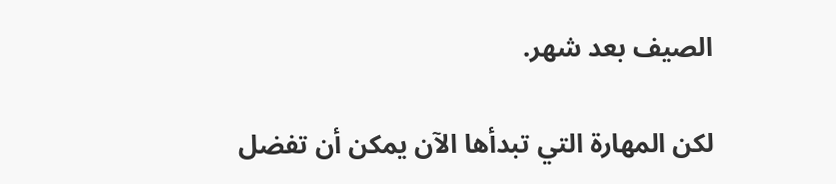الصيف بعد شهر.

لكن المهارة التي تبدأها الآن يمكن أن تفضل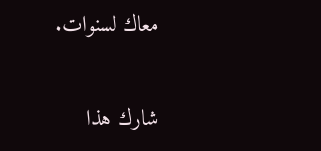معاك لسنوات.

شارك هذا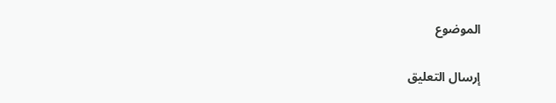الموضوع

إرسال التعليق